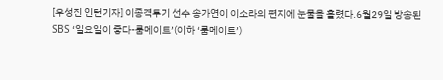[우성진 인턴기자] 이종격투기 선수 송가연이 이소라의 편지에 눈물을 흘렸다.6월29일 방송된 SBS ‘일요일이 좋다-룸메이트’(이하 ‘룸메이트’)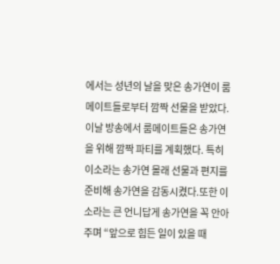에서는 성년의 날을 맞은 송가연이 룸메이트들로부터 깜짝 선물을 받았다.이날 방송에서 룸메이트들은 송가연을 위해 깜짝 파티를 계획했다. 특히 이소라는 송가연 몰래 선물과 편지를 준비해 송가연을 감동시켰다.또한 이소라는 큰 언니답게 송가연을 꼭 안아주며 “앞으로 힘든 일이 있을 때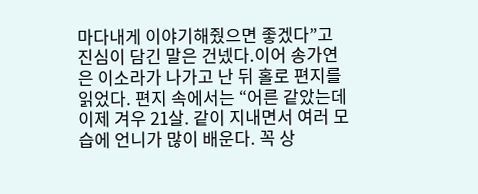마다내게 이야기해줬으면 좋겠다”고 진심이 담긴 말은 건넸다.이어 송가연은 이소라가 나가고 난 뒤 홀로 편지를 읽었다. 편지 속에서는 “어른 같았는데 이제 겨우 21살. 같이 지내면서 여러 모습에 언니가 많이 배운다. 꼭 상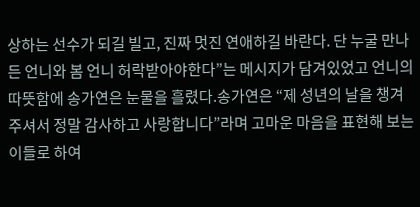상하는 선수가 되길 빌고, 진짜 멋진 연애하길 바란다. 단 누굴 만나든 언니와 봄 언니 허락받아야한다”는 메시지가 담겨있었고 언니의 따뜻함에 송가연은 눈물을 흘렸다.송가연은 “제 성년의 날을 챙겨주셔서 정말 감사하고 사랑합니다”라며 고마운 마음을 표현해 보는 이들로 하여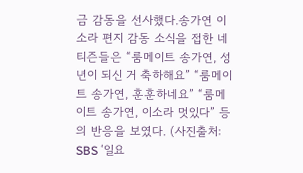금 감동을 선사했다.송가연 이소라 편지 감동 소식을 접한 네티즌들은 “룸메이트 송가연, 성년이 되신 거 축하해요” “룸메이트 송가연, 훈훈하네요” “룸메이트 송가연, 이소라 멋있다” 등의 반응을 보였다. (사진출처: SBS ‘일요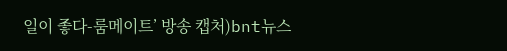일이 좋다-룸메이트’ 방송 캡처)bnt뉴스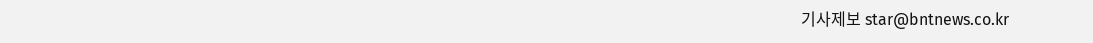기사제보 star@bntnews.co.kr